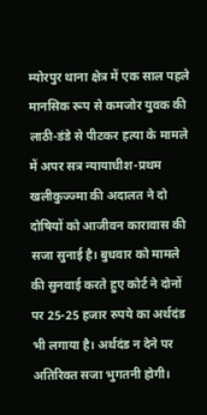म्योरपुर थाना क्षेत्र में एक साल पहले मानसिक रूप से कमजोर युवक की लाठी-डंडे से पीटकर हत्या के मामले में अपर सत्र न्यायाधीश-प्रथम खलीकुज्ज्मा की अदालत ने दो दोषियों को आजीवन कारावास की सजा सुनाई है। बुधवार को मामले की सुनवाई करते हुए कोर्ट ने दोनों पर 25-25 हजार रुपये का अर्थदंड भी लगाया है। अर्थदंड न देने पर अतिरिक्त सजा भुगतनी होगी।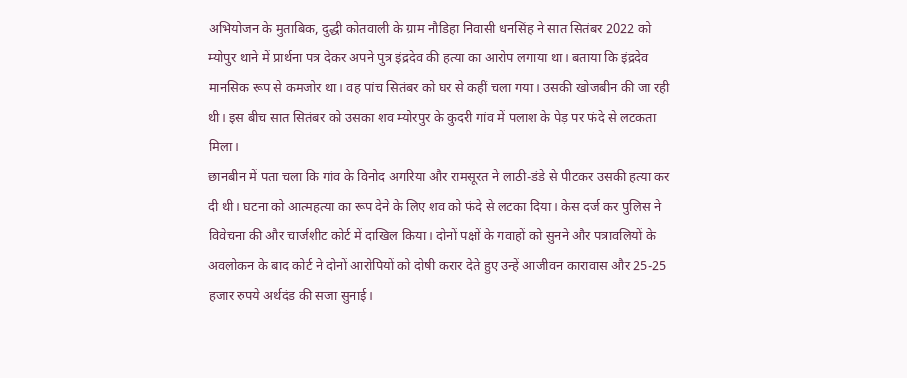अभियोजन के मुताबिक, दुद्धी कोतवाली के ग्राम नौडिहा निवासी धनसिंह ने सात सितंबर 2022 को म्योपुर थाने में प्रार्थना पत्र देकर अपने पुत्र इंद्रदेव की हत्या का आरोप लगाया था। बताया कि इंद्रदेव मानसिक रूप से कमजोर था। वह पांच सितंबर को घर से कहीं चला गया। उसकी खोजबीन की जा रही थी। इस बीच सात सितंबर को उसका शव म्योरपुर के कुदरी गांव में पलाश के पेड़ पर फंदे से लटकता मिला।
छानबीन में पता चला कि गांव के विनोद अगरिया और रामसूरत ने लाठी-डंडे से पीटकर उसकी हत्या कर दी थी। घटना को आत्महत्या का रूप देने के लिए शव को फंदे से लटका दिया। केस दर्ज कर पुलिस ने विवेचना की और चार्जशीट कोर्ट में दाखिल किया। दोनों पक्षों के गवाहों को सुनने और पत्रावलियों के अवलोकन के बाद कोर्ट ने दोनों आरोपियों को दोषी करार देते हुए उन्हें आजीवन कारावास और 25-25 हजार रुपये अर्थदंड की सजा सुनाई।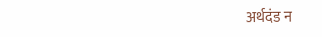अर्थदंड न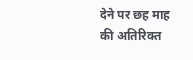देने पर छह माह की अतिरिक्त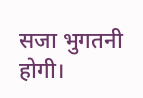सजा भुगतनी होगी।